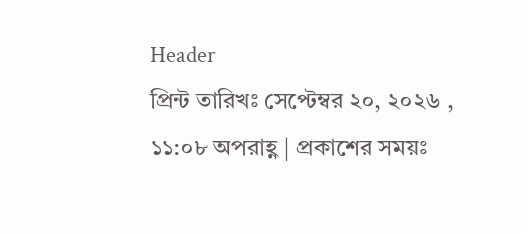Header
প্রিন্ট তারিখঃ সেপ্টেম্বর ২০, ২০২৬ , ১১:০৮ অপরাহ্ণ | প্রকাশের সময়ঃ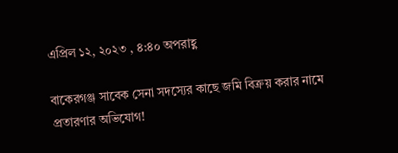এপ্রিল ১২, ২০২৩ , ৪:৪০ অপরাহ্ণ

বাকেরগঞ্জ সাবেক সেনা সদস্যের কাছে জমি বিক্রয় করার নামে প্রতারণার অভিযোগ!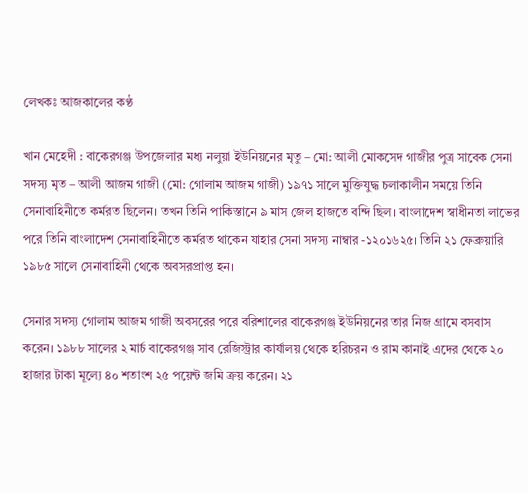লেখকঃ আজকালের কণ্ঠ

খান মেহেদী : বাকেরগঞ্জ উপজেলার মধ্য নলুয়া ইউনিয়নের মৃতু – মো: আলী মোকসেদ গাজীর পুত্র সাবেক সেনা সদস্য মৃত – আলী আজম গাজী (মো: গোলাম আজম গাজী) ১৯৭১ সালে মুক্তিযুদ্ধ চলাকালীন সময়ে তিনি সেনাবাহিনীতে কর্মরত ছিলেন। তখন তিনি পাকিস্তানে ৯ মাস জেল হাজতে বন্দি ছিল। বাংলাদেশ স্বাধীনতা লাভের পরে তিনি বাংলাদেশ সেনাবাহিনীতে কর্মরত থাকেন যাহার সেনা সদস্য নাম্বার -১২০১৬২৫। তিনি ২১ ফেব্রুয়ারি ১৯৮৫ সালে সেনাবাহিনী থেকে অবসরপ্রাপ্ত হন।

সেনার সদস্য গোলাম আজম গাজী অবসরের পরে বরিশালের বাকেরগঞ্জ ইউনিয়নের তার নিজ গ্রামে বসবাস করেন। ১৯৮৮ সালের ২ মার্চ বাকেরগঞ্জ সাব রেজিস্ট্রার কার্যালয় থেকে হরিচরন ও রাম কানাই এদের থেকে ২০ হাজার টাকা মূল্যে ৪০ শতাংশ ২৫ পয়েন্ট জমি ক্রয় করেন। ২১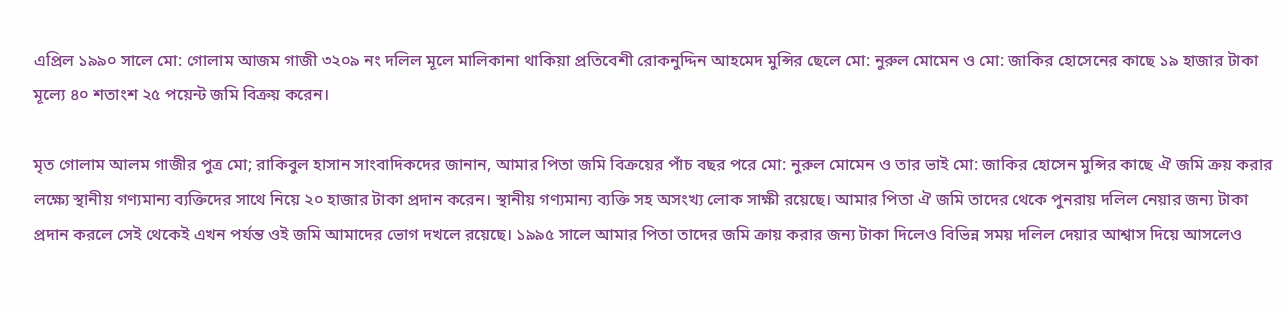এপ্রিল ১৯৯০ সালে মো: গোলাম আজম গাজী ৩২০৯ নং দলিল মূলে মালিকানা থাকিয়া প্রতিবেশী রোকনুদ্দিন আহমেদ মুন্সির ছেলে মো: নুরুল মোমেন ও মো: জাকির হোসেনের কাছে ১৯ হাজার টাকা মূল্যে ৪০ শতাংশ ২৫ পয়েন্ট জমি বিক্রয় করেন।

মৃত গোলাম আলম গাজীর পুত্র মো; রাকিবুল হাসান সাংবাদিকদের জানান, আমার পিতা জমি বিক্রয়ের পাঁচ বছর পরে মো: নুরুল মোমেন ও তার ভাই মো: জাকির হোসেন মুন্সির কাছে ঐ জমি ক্রয় করার লক্ষ্যে স্থানীয় গণ্যমান্য ব্যক্তিদের সাথে নিয়ে ২০ হাজার টাকা প্রদান করেন। স্থানীয় গণ্যমান্য ব্যক্তি সহ অসংখ্য লোক সাক্ষী রয়েছে। আমার পিতা ঐ জমি তাদের থেকে পুনরায় দলিল নেয়ার জন্য টাকা প্রদান করলে সেই থেকেই এখন পর্যন্ত ওই জমি আমাদের ভোগ দখলে রয়েছে। ১৯৯৫ সালে আমার পিতা তাদের জমি ক্রায় করার জন্য টাকা দিলেও বিভিন্ন সময় দলিল দেয়ার আশ্বাস দিয়ে আসলেও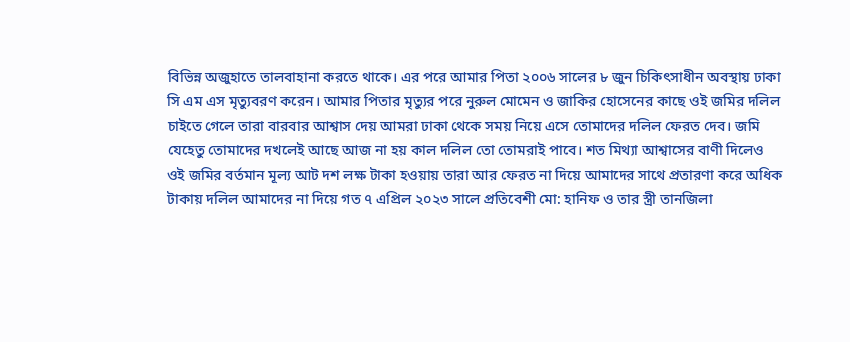বিভিন্ন অজুহাতে তালবাহানা করতে থাকে। এর পরে আমার পিতা ২০০৬ সালের ৮ জুন চিকিৎসাধীন অবস্থায় ঢাকা সি এম এস মৃত্যুবরণ করেন। আমার পিতার মৃত্যুর পরে নুরুল মোমেন ও জাকির হোসেনের কাছে ওই জমির দলিল চাইতে গেলে তারা বারবার আশ্বাস দেয় আমরা ঢাকা থেকে সময় নিয়ে এসে তোমাদের দলিল ফেরত দেব। জমি যেহেতু তোমাদের দখলেই আছে আজ না হয় কাল দলিল তো তোমরাই পাবে। শত মিথ্যা আশ্বাসের বাণী দিলেও ওই জমির বর্তমান মূল্য আট দশ লক্ষ টাকা হওয়ায় তারা আর ফেরত না দিয়ে আমাদের সাথে প্রতারণা করে অধিক টাকায় দলিল আমাদের না দিয়ে গত ৭ এপ্রিল ২০২৩ সালে প্রতিবেশী মো: হানিফ ও তার স্ত্রী তানজিলা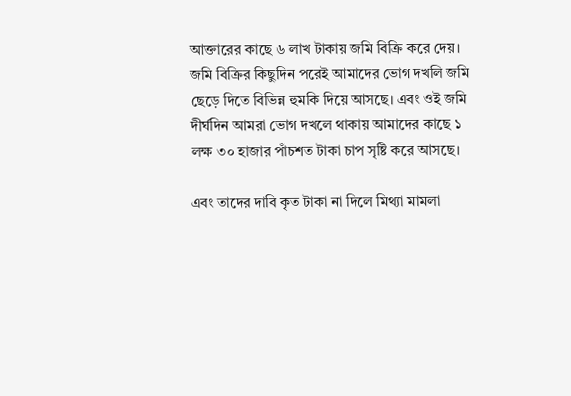আক্তারের কাছে ৬ লাখ টাকায় জমি বিক্রি করে দেয়। জমি বিক্রির কিছুদিন পরেই আমাদের ভোগ দখলি জমি ছেড়ে দিতে বিভিন্ন হুমকি দিয়ে আসছে। এবং ওই জমি দীর্ঘদিন আমরা ভোগ দখলে থাকায় আমাদের কাছে ১ লক্ষ ৩০ হাজার পাঁচশত টাকা চাপ সৃষ্টি করে আসছে।

এবং তাদের দাবি কৃত টাকা না দিলে মিথ্যা মামলা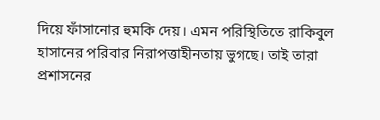দিয়ে ফাঁসানোর হুমকি দেয়। এমন পরিস্থিতিতে রাকিবুল হাসানের পরিবার নিরাপত্তাহীনতায় ভুগছে। তাই তারা প্রশাসনের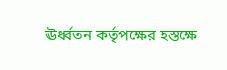ঊর্ধ্বতন কর্তৃপক্ষের হস্তক্ষে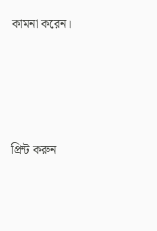কামনা করেন।





প্রিন্ট করুন